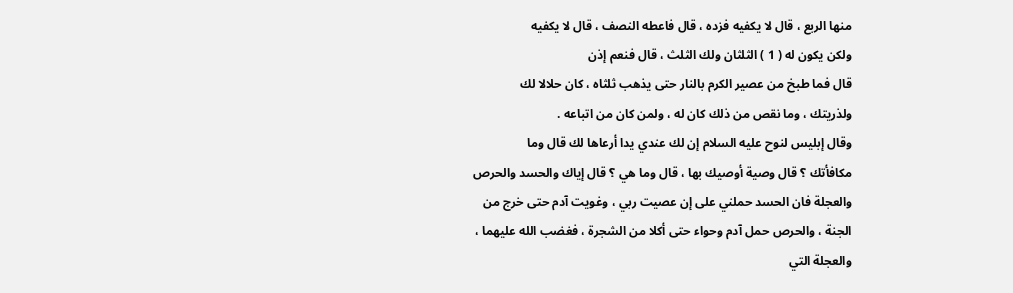منها الربع ، قال لا يكفيه فزده ، قال فاعطه النصف ، قال لا يكفيه
ولكن يكون له ( 1 ) الثلثان ولك الثلث ، قال فنعم إذن
قال فما طبخ من عصير الكرم بالنار حتى يذهب ثلثاه ، كان حلالا لك
ولذريتك ، وما نقص من ذلك كان له ، ولمن كان من اتباعه .
وقال إبليس لنوح عليه السلام إن لك عندي يدا أرعاها لك قال وما
مكافأتك ؟ قال وصية أوصيك بها ، قال وما هي ؟ قال إياك والحسد والحرص
والعجلة فان الحسد حملني على إن عصيت ربي ، وغويت آدم حتى خرج من
الجنة ، والحرص حمل آدم وحواء حتى أكلا من الشجرة ، فغضب الله عليهما ،
والعجلة التي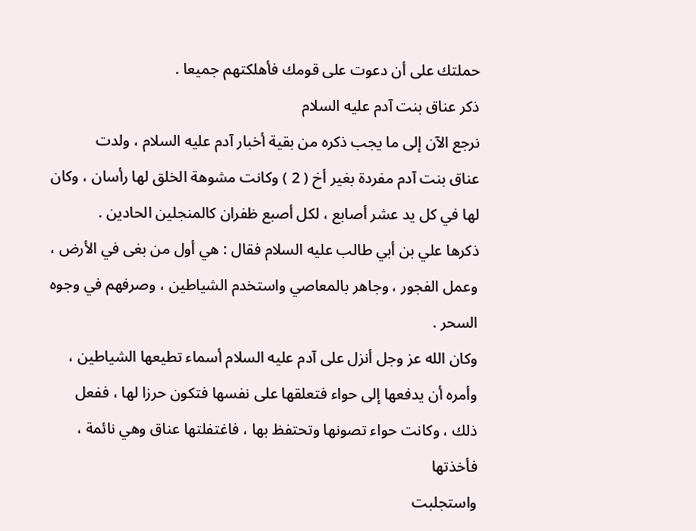حملتك على أن دعوت على قومك فأهلكتهم جميعا .
ذكر عناق بنت آدم عليه السلام
نرجع الآن إلى ما يجب ذكره من بقية أخبار آدم عليه السلام ، ولدت
عناق بنت آدم مفردة بغير أخ ( 2 ) وكانت مشوهة الخلق لها رأسان ، وكان
لها في كل يد عشر أصابع ، لكل أصبع ظفران كالمنجلين الحادين .
ذكرها علي بن أبي طالب عليه السلام فقال : هي أول من بغى في الأرض ،
وعمل الفجور ، وجاهر بالمعاصي واستخدم الشياطين ، وصرفهم في وجوه
السحر .
وكان الله عز وجل أنزل على آدم عليه السلام أسماء تطيعها الشياطين ،
وأمره أن يدفعها إلى حواء فتعلقها على نفسها فتكون حرزا لها ، ففعل
ذلك ، وكانت حواء تصونها وتحتفظ بها ، فاغتفلتها عناق وهي نائمة ، فأخذتها
واستجلبت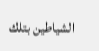الشياطين بتلك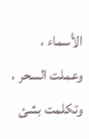الأسماء ، وعملت السحر ، وتكلمت بشئ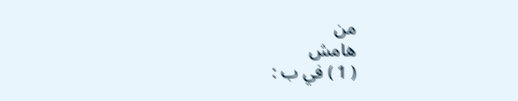من
هامش
( 1 ) في ب :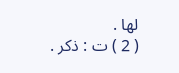لها .
( 2 ) ت : ذكر .